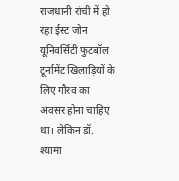राजधानी रांची में हो रहा ईस्ट जोन यूनिवर्सिटी फुटबॉल टूर्नामेंट खिलाड़ियों के लिए गौरव का अवसर होना चाहिए था। लेकिन डॉ. श्यामा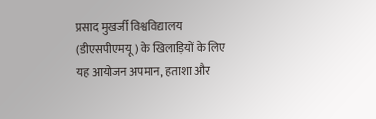प्रसाद मुखर्जी विश्वविद्यालय (डीएसपीएमयू) के खिलाड़ियों के लिए यह आयोजन अपमान, हताशा और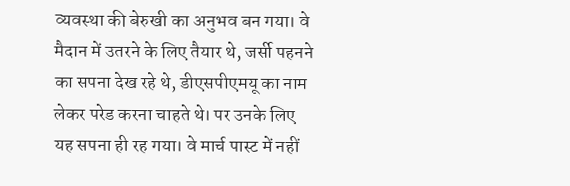व्यवस्था की बेरुखी का अनुभव बन गया। वे मैदान में उतरने के लिए तैयार थे, जर्सी पहनने का सपना देख रहे थे, डीएसपीएमयू का नाम लेकर परेड करना चाहते थे। पर उनके लिए यह सपना ही रह गया। वे मार्च पास्ट में नहीं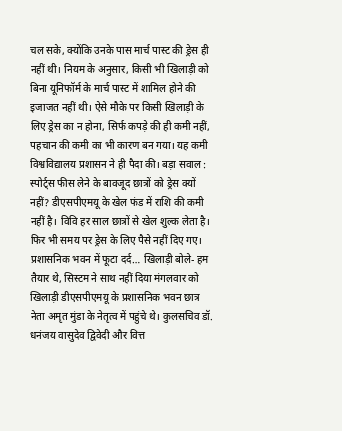चल सके, क्योंकि उनके पास मार्च पास्ट की ड्रेस ही नहीं थी। नियम के अनुसार, किसी भी खिलाड़ी को बिना यूनिफॉर्म के मार्च पास्ट में शामिल होने की इजाजत नहीं थी। ऐसे मौके पर किसी खिलाड़ी के लिए ड्रेस का न होना, सिर्फ कपड़े की ही कमी नहीं, पहचान की कमी का भी कारण बन गया। यह कमी विश्वविद्यालय प्रशासन ने ही पैदा की। बड़ा सवाल : स्पोर्ट्स फीस लेने के बावजूद छात्रों को ड्रेस क्यों नहीं? डीएसपीएमयू के खेल फंड में राशि की कमी नहीं है। विवि हर साल छात्रों से खेल शुल्क लेता है। फिर भी समय पर ड्रेस के लिए पैसे नहीं दिए गए। प्रशासनिक भवन में फूटा दर्द… खिलाड़ी बोले- हम तैयार थे, सिस्टम ने साथ नहीं दिया मंगलवार को खिलाड़ी डीएसपीएमयू के प्रशासनिक भवन छात्र नेता अमृत मुंडा के नेतृत्व में पहुंचे थे। कुलसचिव डॉ. धनंजय वासुदेव द्विवेदी और वित्त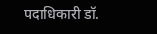पदाधिकारी डॉ.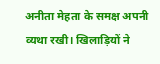अनीता मेहता के समक्ष अपनी व्यथा रखी। खिलाड़ियों ने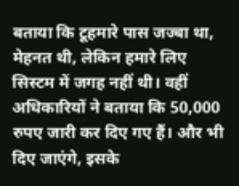बताया कि टूहमारे पास जज्बा था, मेहनत थी, लेकिन हमारे लिए सिस्टम में जगह नहीं थी। वहीं अधिकारियों ने बताया कि 50,000 रुपए जारी कर दिए गए हैं। और भी दिए जाएंगे, इसके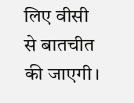लिए वीसी से बातचीत की जाएगी।